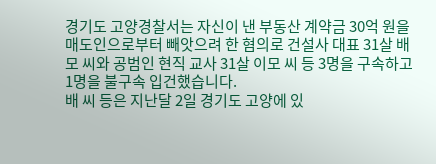경기도 고양경찰서는 자신이 낸 부동산 계약금 30억 원을 매도인으로부터 빼앗으려 한 혐의로 건설사 대표 31살 배모 씨와 공범인 현직 교사 31살 이모 씨 등 3명을 구속하고 1명을 불구속 입건했습니다.
배 씨 등은 지난달 2일 경기도 고양에 있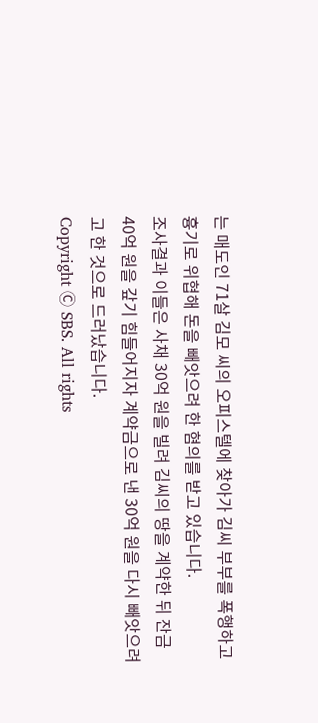는 매도인 71살 김모 씨의 오피스텔에 찾아가 김씨 부부를 폭행하고 흉기로 위협해 돈을 빼앗으려 한 혐의를 받고 있습니다.
조사결과 이들은 사채 30억 원을 빌려 김씨의 땅을 계약한 뒤 잔금 40억 원을 갚기 힘들어지자 계약금으로 낸 30억 원을 다시 빼앗으려고 한 것으로 드러났습니다.
Copyright Ⓒ SBS. All rights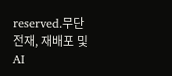reserved.무단 전재, 재배포 및 AI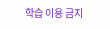학습 이용 금지